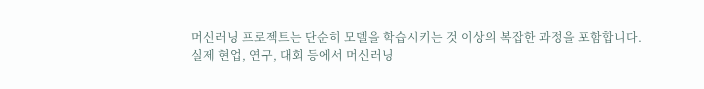머신러닝 프로젝트는 단순히 모델을 학습시키는 것 이상의 복잡한 과정을 포함합니다.
실제 현업, 연구, 대회 등에서 머신러닝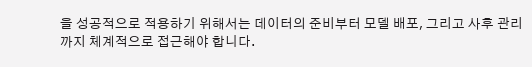을 성공적으로 적용하기 위해서는 데이터의 준비부터 모델 배포, 그리고 사후 관리까지 체계적으로 접근해야 합니다.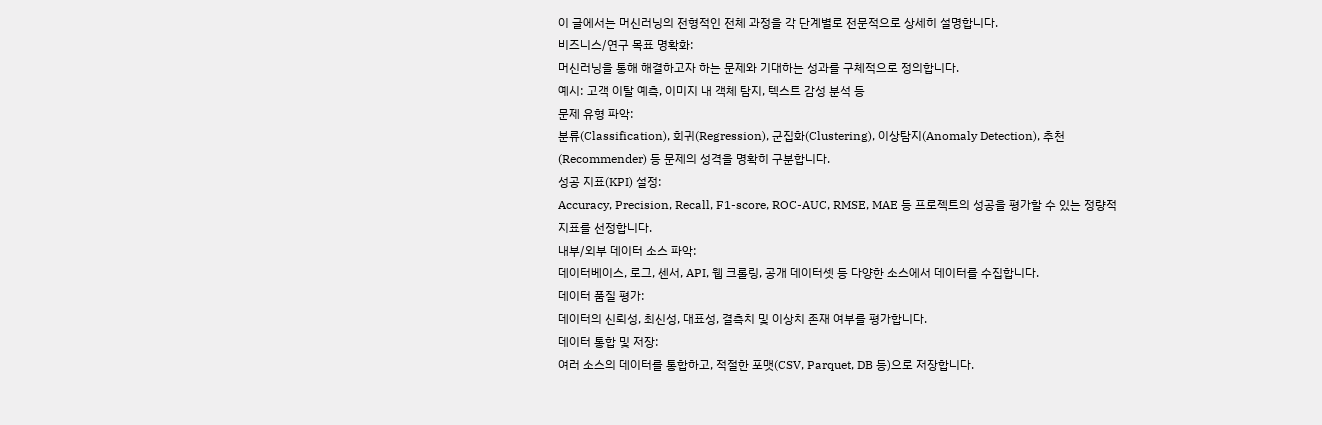이 글에서는 머신러닝의 전형적인 전체 과정을 각 단계별로 전문적으로 상세히 설명합니다.
비즈니스/연구 목표 명확화:
머신러닝을 통해 해결하고자 하는 문제와 기대하는 성과를 구체적으로 정의합니다.
예시: 고객 이탈 예측, 이미지 내 객체 탐지, 텍스트 감성 분석 등
문제 유형 파악:
분류(Classification), 회귀(Regression), 군집화(Clustering), 이상탐지(Anomaly Detection), 추천(Recommender) 등 문제의 성격을 명확히 구분합니다.
성공 지표(KPI) 설정:
Accuracy, Precision, Recall, F1-score, ROC-AUC, RMSE, MAE 등 프로젝트의 성공을 평가할 수 있는 정량적 지표를 선정합니다.
내부/외부 데이터 소스 파악:
데이터베이스, 로그, 센서, API, 웹 크롤링, 공개 데이터셋 등 다양한 소스에서 데이터를 수집합니다.
데이터 품질 평가:
데이터의 신뢰성, 최신성, 대표성, 결측치 및 이상치 존재 여부를 평가합니다.
데이터 통합 및 저장:
여러 소스의 데이터를 통합하고, 적절한 포맷(CSV, Parquet, DB 등)으로 저장합니다.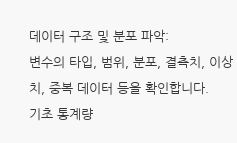데이터 구조 및 분포 파악:
변수의 타입, 범위, 분포, 결측치, 이상치, 중복 데이터 등을 확인합니다.
기초 통계량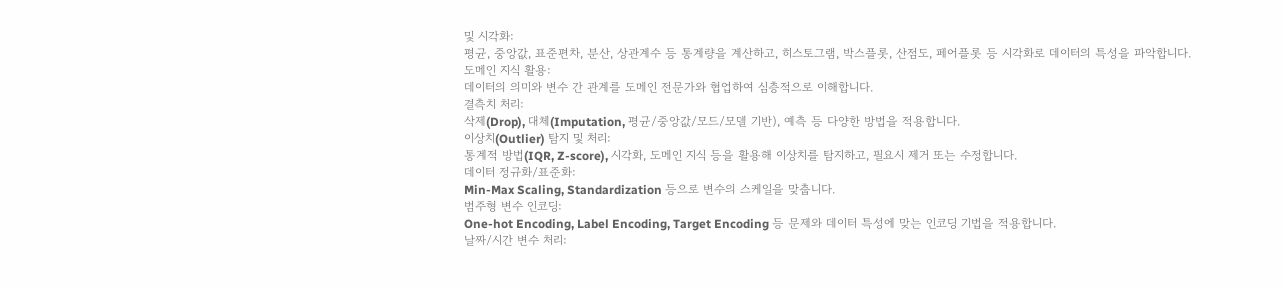및 시각화:
평균, 중앙값, 표준편차, 분산, 상관계수 등 통계량을 계산하고, 히스토그램, 박스플롯, 산점도, 페어플롯 등 시각화로 데이터의 특성을 파악합니다.
도메인 지식 활용:
데이터의 의미와 변수 간 관계를 도메인 전문가와 협업하여 심층적으로 이해합니다.
결측치 처리:
삭제(Drop), 대체(Imputation, 평균/중앙값/모드/모델 기반), 예측 등 다양한 방법을 적용합니다.
이상치(Outlier) 탐지 및 처리:
통계적 방법(IQR, Z-score), 시각화, 도메인 지식 등을 활용해 이상치를 탐지하고, 필요시 제거 또는 수정합니다.
데이터 정규화/표준화:
Min-Max Scaling, Standardization 등으로 변수의 스케일을 맞춥니다.
범주형 변수 인코딩:
One-hot Encoding, Label Encoding, Target Encoding 등 문제와 데이터 특성에 맞는 인코딩 기법을 적용합니다.
날짜/시간 변수 처리: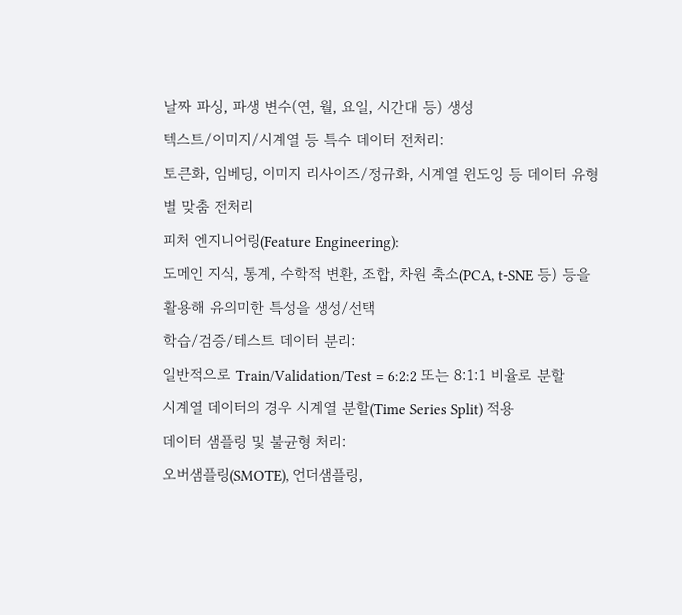날짜 파싱, 파생 변수(연, 월, 요일, 시간대 등) 생성
텍스트/이미지/시계열 등 특수 데이터 전처리:
토큰화, 임베딩, 이미지 리사이즈/정규화, 시계열 윈도잉 등 데이터 유형별 맞춤 전처리
피처 엔지니어링(Feature Engineering):
도메인 지식, 통계, 수학적 변환, 조합, 차원 축소(PCA, t-SNE 등) 등을 활용해 유의미한 특성을 생성/선택
학습/검증/테스트 데이터 분리:
일반적으로 Train/Validation/Test = 6:2:2 또는 8:1:1 비율로 분할
시계열 데이터의 경우 시계열 분할(Time Series Split) 적용
데이터 샘플링 및 불균형 처리:
오버샘플링(SMOTE), 언더샘플링,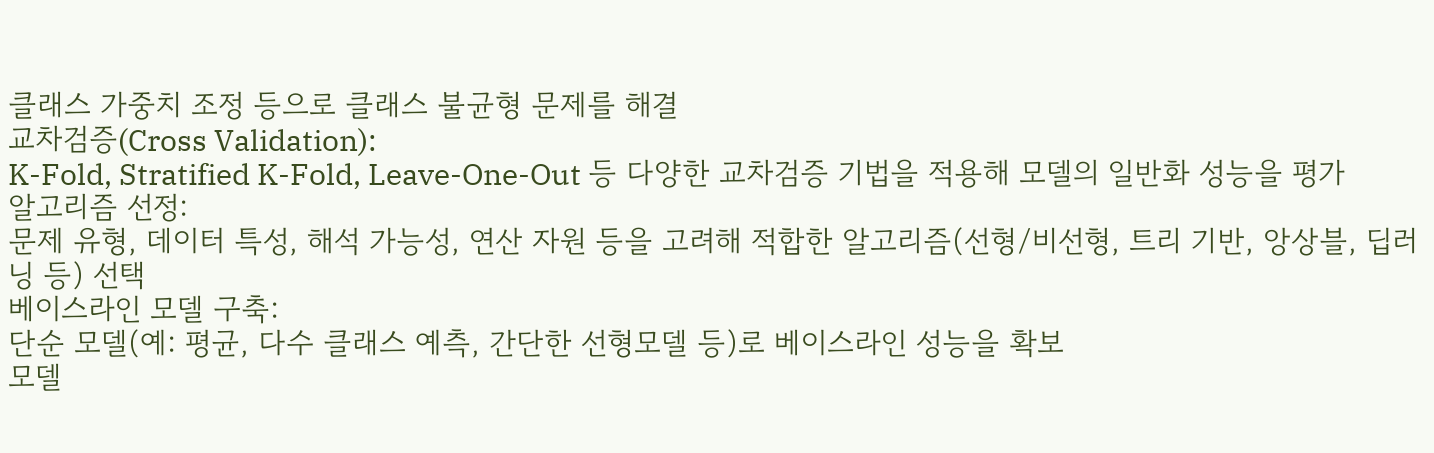클래스 가중치 조정 등으로 클래스 불균형 문제를 해결
교차검증(Cross Validation):
K-Fold, Stratified K-Fold, Leave-One-Out 등 다양한 교차검증 기법을 적용해 모델의 일반화 성능을 평가
알고리즘 선정:
문제 유형, 데이터 특성, 해석 가능성, 연산 자원 등을 고려해 적합한 알고리즘(선형/비선형, 트리 기반, 앙상블, 딥러닝 등) 선택
베이스라인 모델 구축:
단순 모델(예: 평균, 다수 클래스 예측, 간단한 선형모델 등)로 베이스라인 성능을 확보
모델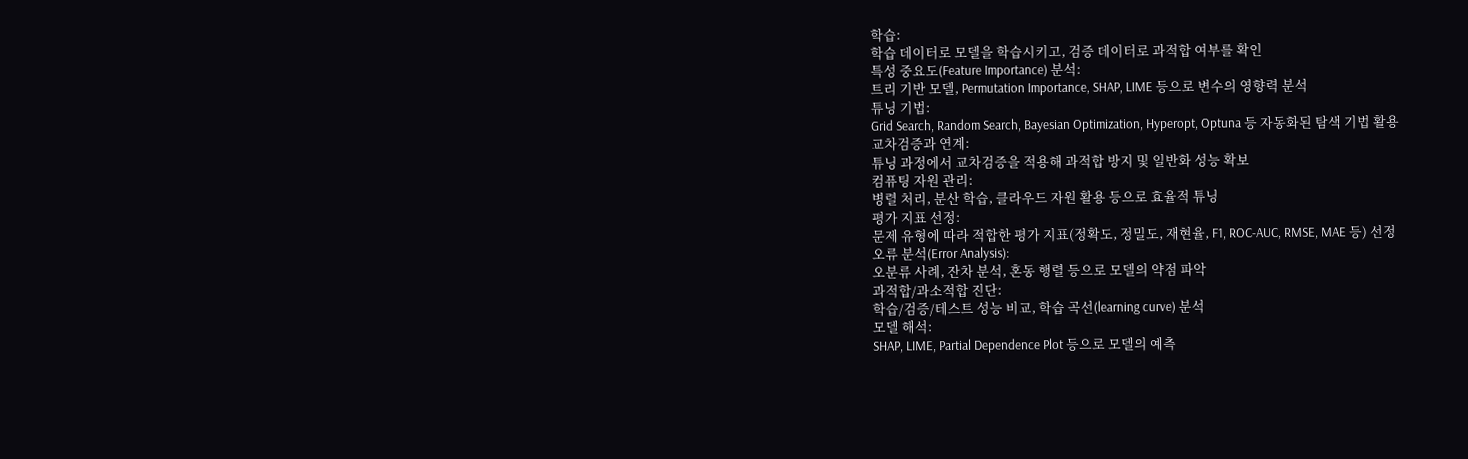학습:
학습 데이터로 모델을 학습시키고, 검증 데이터로 과적합 여부를 확인
특성 중요도(Feature Importance) 분석:
트리 기반 모델, Permutation Importance, SHAP, LIME 등으로 변수의 영향력 분석
튜닝 기법:
Grid Search, Random Search, Bayesian Optimization, Hyperopt, Optuna 등 자동화된 탐색 기법 활용
교차검증과 연계:
튜닝 과정에서 교차검증을 적용해 과적합 방지 및 일반화 성능 확보
컴퓨팅 자원 관리:
병렬 처리, 분산 학습, 클라우드 자원 활용 등으로 효율적 튜닝
평가 지표 선정:
문제 유형에 따라 적합한 평가 지표(정확도, 정밀도, 재현율, F1, ROC-AUC, RMSE, MAE 등) 선정
오류 분석(Error Analysis):
오분류 사례, 잔차 분석, 혼동 행렬 등으로 모델의 약점 파악
과적합/과소적합 진단:
학습/검증/테스트 성능 비교, 학습 곡선(learning curve) 분석
모델 해석:
SHAP, LIME, Partial Dependence Plot 등으로 모델의 예측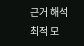근거 해석
최적 모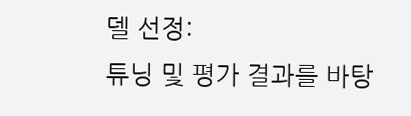델 선정:
튜닝 및 평가 결과를 바탕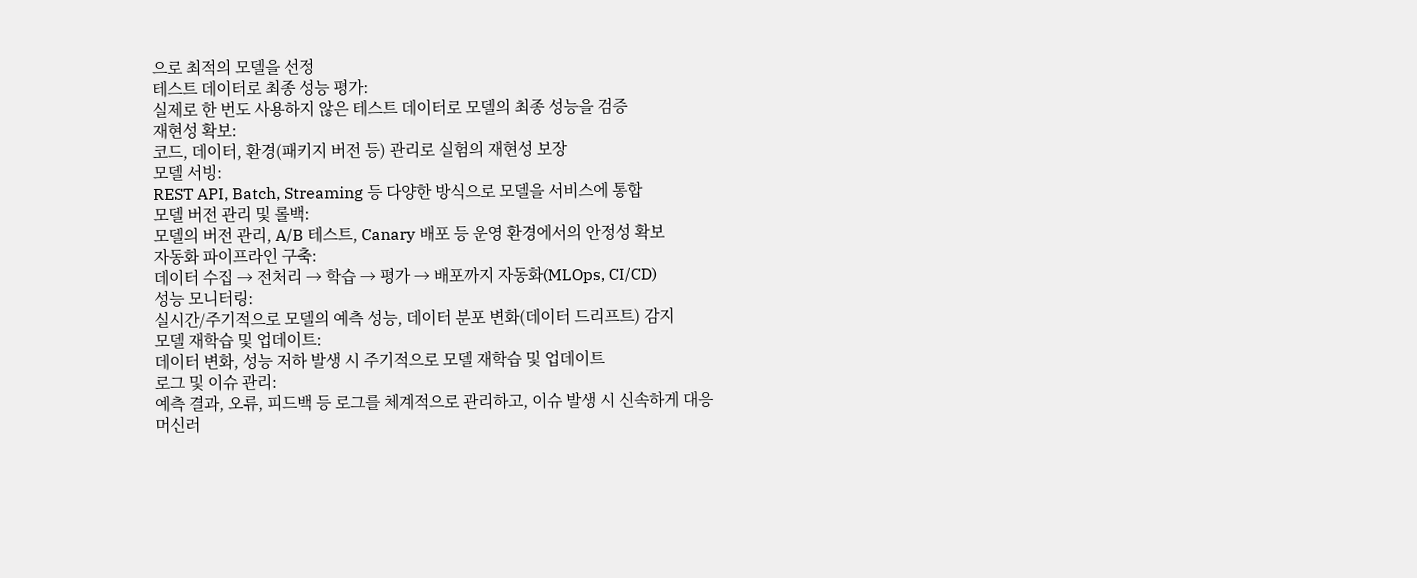으로 최적의 모델을 선정
테스트 데이터로 최종 성능 평가:
실제로 한 번도 사용하지 않은 테스트 데이터로 모델의 최종 성능을 검증
재현성 확보:
코드, 데이터, 환경(패키지 버전 등) 관리로 실험의 재현성 보장
모델 서빙:
REST API, Batch, Streaming 등 다양한 방식으로 모델을 서비스에 통합
모델 버전 관리 및 롤백:
모델의 버전 관리, A/B 테스트, Canary 배포 등 운영 환경에서의 안정성 확보
자동화 파이프라인 구축:
데이터 수집 → 전처리 → 학습 → 평가 → 배포까지 자동화(MLOps, CI/CD)
성능 모니터링:
실시간/주기적으로 모델의 예측 성능, 데이터 분포 변화(데이터 드리프트) 감지
모델 재학습 및 업데이트:
데이터 변화, 성능 저하 발생 시 주기적으로 모델 재학습 및 업데이트
로그 및 이슈 관리:
예측 결과, 오류, 피드백 등 로그를 체계적으로 관리하고, 이슈 발생 시 신속하게 대응
머신러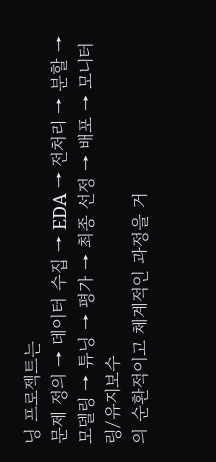닝 프로젝트는
문제 정의 → 데이터 수집 → EDA → 전처리 → 분할 → 모델링 → 튜닝 → 평가 → 최종 선정 → 배포 → 모니터링/유지보수
의 순환적이고 체계적인 과정을 거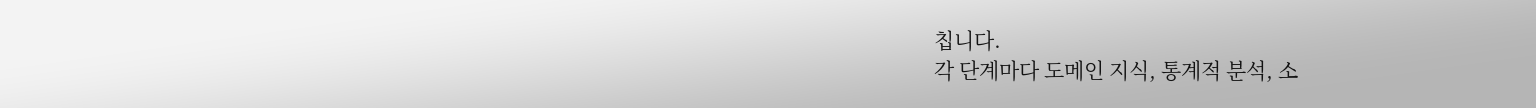칩니다.
각 단계마다 도메인 지식, 통계적 분석, 소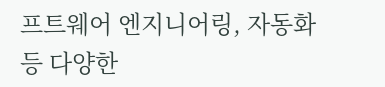프트웨어 엔지니어링, 자동화 등 다양한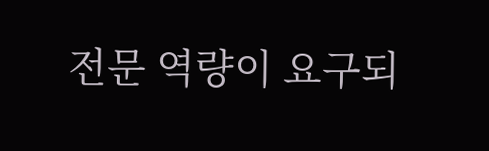전문 역량이 요구되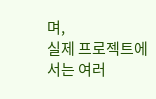며,
실제 프로젝트에서는 여러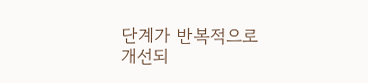단계가 반복적으로 개선되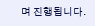며 진행됩니다.